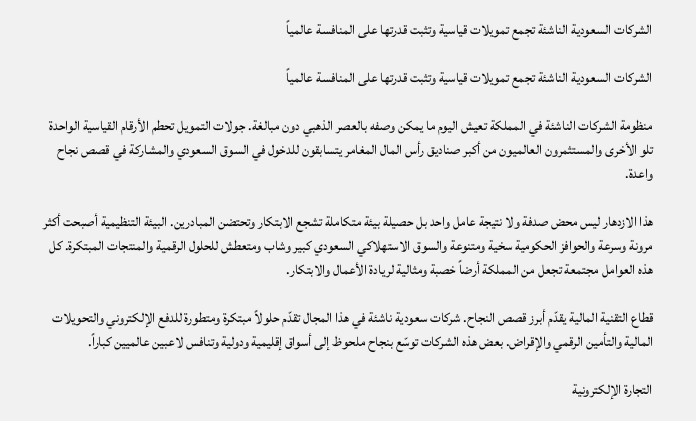الشركات السعودية الناشئة تجمع تمويلات قياسية وتثبت قدرتها على المنافسة عالمياً

الشركات السعودية الناشئة تجمع تمويلات قياسية وتثبت قدرتها على المنافسة عالمياً

منظومة الشركات الناشئة في المملكة تعيش اليوم ما يمكن وصفه بالعصر الذهبي دون مبالغة. جولات التمويل تحطم الأرقام القياسية الواحدة تلو الأخرى والمستثمرون العالميون من أكبر صناديق رأس المال المغامر يتسابقون للدخول في السوق السعودي والمشاركة في قصص نجاح واعدة.

هذا الازدهار ليس محض صدفة ولا نتيجة عامل واحد بل حصيلة بيئة متكاملة تشجع الابتكار وتحتضن المبادرين. البيئة التنظيمية أصبحت أكثر مرونة وسرعة والحوافز الحكومية سخية ومتنوعة والسوق الاستهلاكي السعودي كبير وشاب ومتعطش للحلول الرقمية والمنتجات المبتكرة. كل هذه العوامل مجتمعة تجعل من المملكة أرضاً خصبة ومثالية لريادة الأعمال والابتكار.

قطاع التقنية المالية يقدّم أبرز قصص النجاح. شركات سعودية ناشئة في هذا المجال تقدّم حلولاً مبتكرة ومتطورة للدفع الإلكتروني والتحويلات المالية والتأمين الرقمي والإقراض. بعض هذه الشركات توسّع بنجاح ملحوظ إلى أسواق إقليمية ودولية وتنافس لاعبين عالميين كباراً.

التجارة الإلكترونية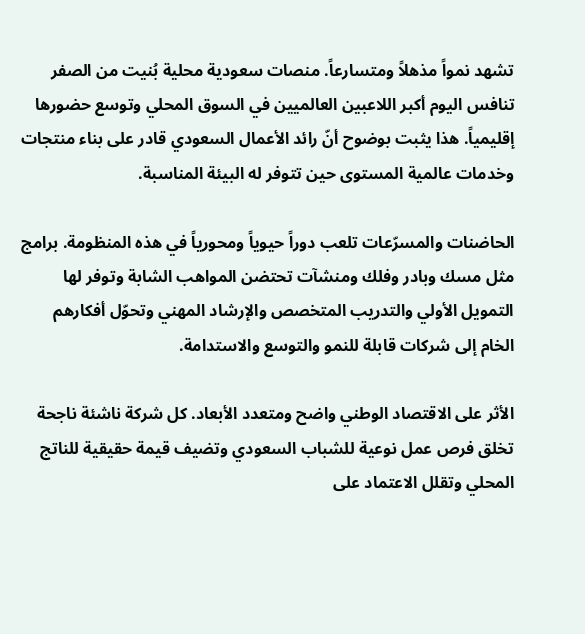تشهد نمواً مذهلاً ومتسارعاً. منصات سعودية محلية بُنيت من الصفر تنافس اليوم أكبر اللاعبين العالميين في السوق المحلي وتوسع حضورها إقليمياً. هذا يثبت بوضوح أنّ رائد الأعمال السعودي قادر على بناء منتجات وخدمات عالمية المستوى حين تتوفر له البيئة المناسبة.

الحاضنات والمسرّعات تلعب دوراً حيوياً ومحورياً في هذه المنظومة. برامج مثل مسك وبادر وفلك ومنشآت تحتضن المواهب الشابة وتوفر لها التمويل الأولي والتدريب المتخصص والإرشاد المهني وتحوّل أفكارهم الخام إلى شركات قابلة للنمو والتوسع والاستدامة.

الأثر على الاقتصاد الوطني واضح ومتعدد الأبعاد. كل شركة ناشئة ناجحة تخلق فرص عمل نوعية للشباب السعودي وتضيف قيمة حقيقية للناتج المحلي وتقلل الاعتماد على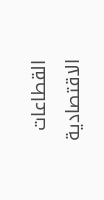القطاعات الاقتصادية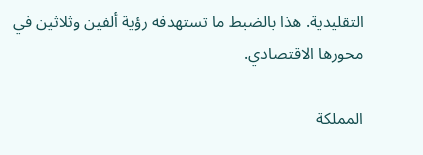التقليدية. هذا بالضبط ما تستهدفه رؤية ألفين وثلاثين في محورها الاقتصادي.

المملكة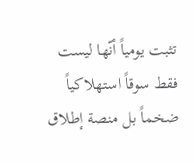تثبت يومياً أنّها ليست فقط سوقاً استهلاكياً ضخماً بل منصة إطلاق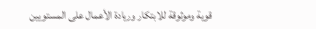قوية وموثوقة للابتكار وريادة الأعمال على المستويين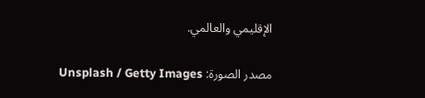الإقليمي والعالمي.

مصدر الصورة: Unsplash / Getty Images